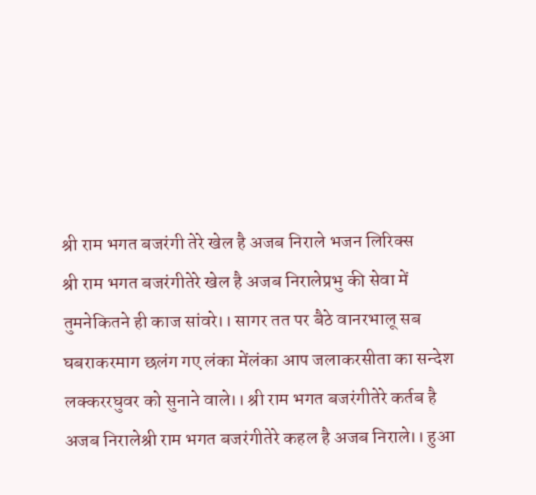श्री राम भगत बजरंगी तेरे खेल है अजब निराले भजन लिरिक्स
श्री राम भगत बजरंगीतेरे खेल है अजब निरालेप्रभु की सेवा में तुमनेकितने ही काज सांवरे।। सागर तत पर बैठे वानरभालू सब घबराकरमाग छलंग गए लंका मेंलंका आप जलाकरसीता का सन्देश लक्कररघुवर को सुनाने वाले।। श्री राम भगत बजरंगीतेरे कर्तब है अजब निरालेश्री राम भगत बजरंगीतेरे कहल है अजब निराले।। हुआ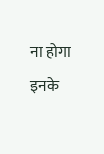ना होगा इनके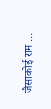जैसाकोई राम …